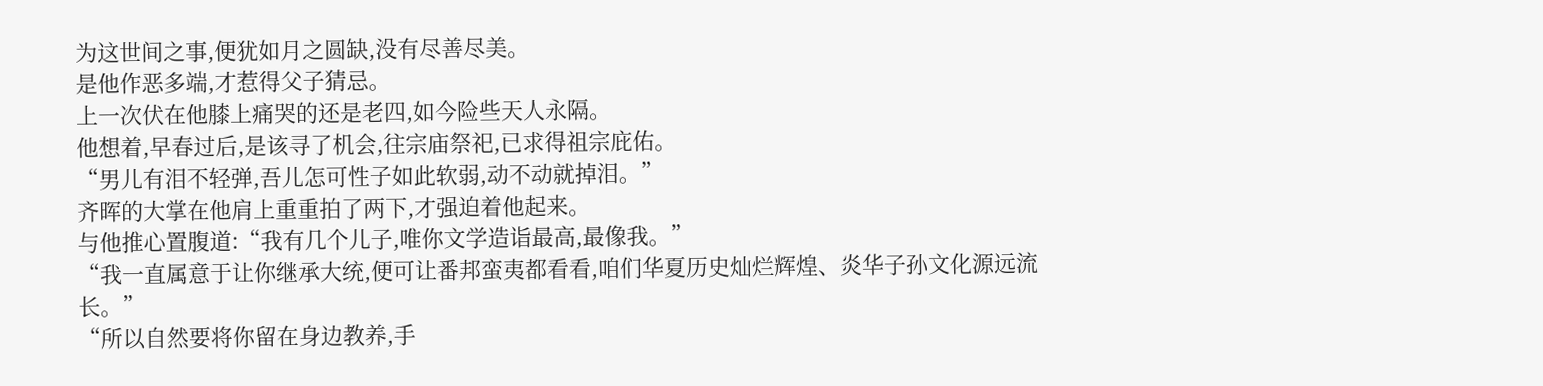为这世间之事,便犹如月之圆缺,没有尽善尽美。
是他作恶多端,才惹得父子猜忌。
上一次伏在他膝上痛哭的还是老四,如今险些天人永隔。
他想着,早春过后,是该寻了机会,往宗庙祭祀,已求得祖宗庇佑。
“男儿有泪不轻弹,吾儿怎可性子如此软弱,动不动就掉泪。”
齐晖的大掌在他肩上重重拍了两下,才强迫着他起来。
与他推心置腹道:“我有几个儿子,唯你文学造诣最高,最像我。”
“我一直属意于让你继承大统,便可让番邦蛮夷都看看,咱们华夏历史灿烂辉煌、炎华子孙文化源远流长。”
“所以自然要将你留在身边教养,手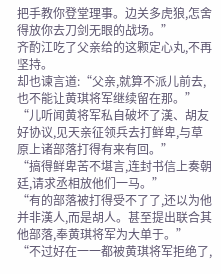把手教你登堂理事。边关多虎狼,怎舍得放你去刀剑无眼的战场。”
齐酌江吃了父亲给的这颗定心丸,不再坚持。
却也谏言道:“父亲,就算不派儿前去,也不能让黄琪将军继续留在那。”
“儿听闻黄将军私自破坏了漢、胡友好协议,见天亲征领兵去打鲜卑,与草原上诸部落打得有来有回。”
“搞得鲜卑苦不堪言,连封书信上奏朝廷,请求丞相放他们一马。”
“有的部落被打得受不了了,还以为他并非漢人,而是胡人。甚至提出联合其他部落,奉黄琪将军为大单于。”
“不过好在一一都被黄琪将军拒绝了,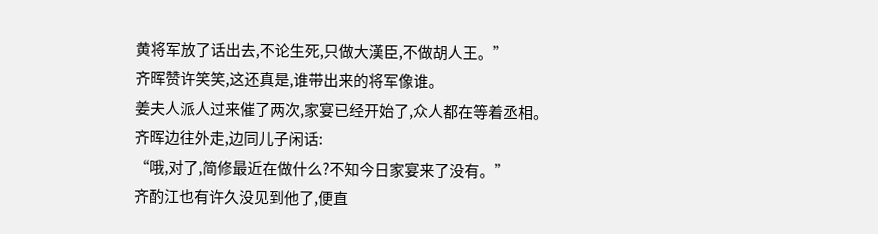黄将军放了话出去,不论生死,只做大漢臣,不做胡人王。”
齐晖赞许笑笑,这还真是,谁带出来的将军像谁。
姜夫人派人过来催了两次,家宴已经开始了,众人都在等着丞相。
齐晖边往外走,边同儿子闲话:
“哦,对了,简修最近在做什么?不知今日家宴来了没有。”
齐酌江也有许久没见到他了,便直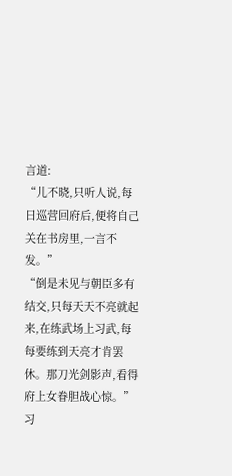言道:
“儿不晓,只听人说,每日巡营回府后,便将自己关在书房里,一言不发。”
“倒是未见与朝臣多有结交,只每天天不亮就起来,在练武场上习武,每每要练到天亮才肯罢休。那刀光剑影声,看得府上女眷胆战心惊。”
习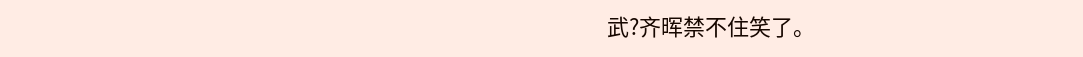武?齐晖禁不住笑了。